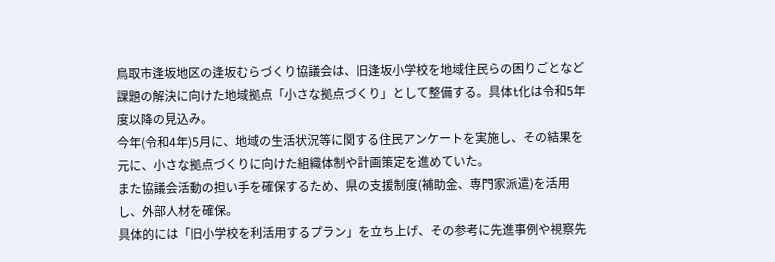鳥取市逢坂地区の逢坂むらづくり協議会は、旧逢坂小学校を地域住民らの困りごとなど課題の解決に向けた地域拠点「小さな拠点づくり」として整備する。具体t化は令和5年度以降の見込み。
今年(令和4年)5月に、地域の生活状況等に関する住民アンケートを実施し、その結果を元に、小さな拠点づくりに向けた組織体制や計画策定を進めていた。
また協議会活動の担い手を確保するため、県の支援制度(補助金、専門家派遣)を活用し、外部人材を確保。
具体的には「旧小学校を利活用するプラン」を立ち上げ、その参考に先進事例や視察先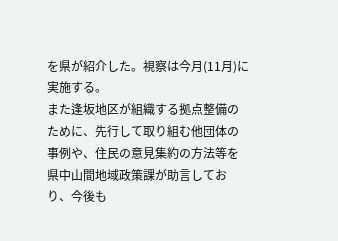を県が紹介した。視察は今月(11月)に実施する。
また逢坂地区が組織する拠点整備のために、先行して取り組む他団体の事例や、住民の意見集約の方法等を県中山間地域政策課が助言しており、今後も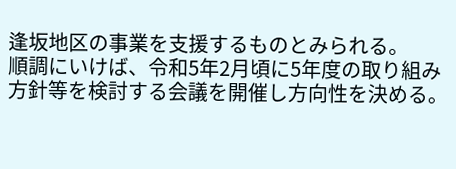逢坂地区の事業を支援するものとみられる。
順調にいけば、令和5年2月頃に5年度の取り組み方針等を検討する会議を開催し方向性を決める。